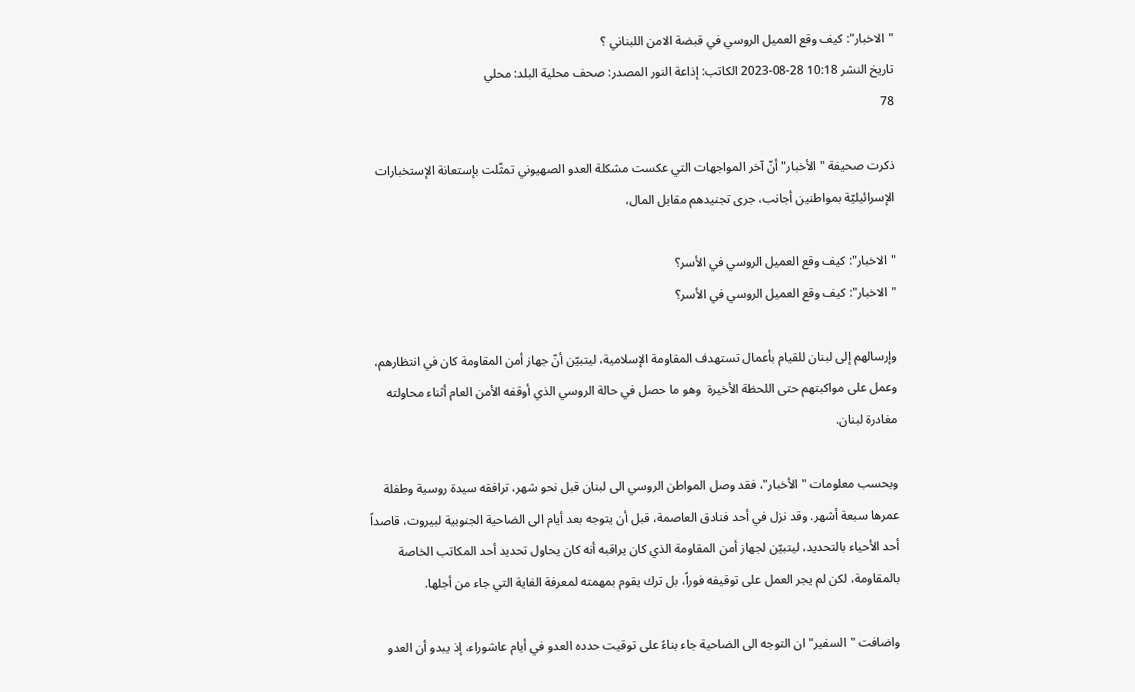"الاخبار": كيف وقع العميل الروسي في قبضة الامن اللبناني ؟
تاريخ النشر 10:18 28-08-2023 الكاتب: إذاعة النور المصدر: صحف محلية البلد: محلي
78

ذكرت صحيفة "الأخبار" أنّ آخر المواجهات التي عكست مشكلة العدو الصهيوني تمثّلت بإستعانة الإستخبارات الإسرائيليّة بمواطنين أجانب، جرى تجنيدهم مقابل المال،

"الاخبار": كيف وقع العميل الروسي في الأسر؟
"الاخبار": كيف وقع العميل الروسي في الأسر؟

وإرسالهم إلى لبنان للقيام بأعمال تستهدف المقاومة الإسلامية، ليتبيّن أنّ جهاز أمن المقاومة كان في انتظارهم، وعمل على مواكبتهم حتى اللحظة الأخيرة  وهو ما حصل في حالة الروسي الذي أوقفه الأمن العام أثناء محاولته مغادرة لبنان.

وبحسب معلومات "الأخبار"، فقد وصل المواطن الروسي الى لبنان قبل نحو شهر، ترافقه سيدة روسية وطفلة عمرها سبعة أشهر. وقد نزل في أحد فنادق العاصمة، قبل أن يتوجه بعد أيام الى الضاحية الجنوبية لبيروت، قاصداً أحد الأحياء بالتحديد، ليتبيّن لجهاز أمن المقاومة الذي كان يراقبه أنه كان يحاول تحديد أحد المكاتب الخاصة بالمقاومة، لكن لم يجر العمل على توقيفه فوراً، بل ترك يقوم بمهمته لمعرفة الغاية التي جاء من أجلها.

واضافت "السفير" ان التوجه الى الضاحية جاء بناءً على توقيت حدده العدو في أيام عاشوراء، إذ يبدو أن العدو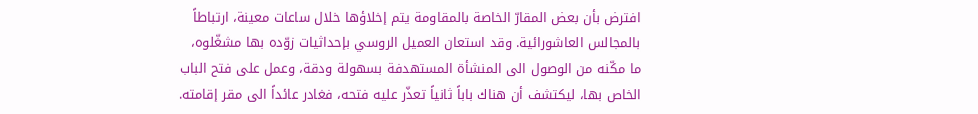افترض بأن بعض المقارّ الخاصة بالمقاومة يتم إخلاؤها خلال ساعات معينة، ارتباطاً بالمجالس العاشورائية. وقد استعان العميل الروسي بإحداثيات زوّده بها مشغّلوه، ما مكّنه من الوصول الى المنشأة المستهدفة بسهولة ودقة، وعمل على فتح الباب الخاص بها، ليكتشف أن هناك باباً ثانياً تعذّر عليه فتحه، فغادر عائداً الى مقر إقامته.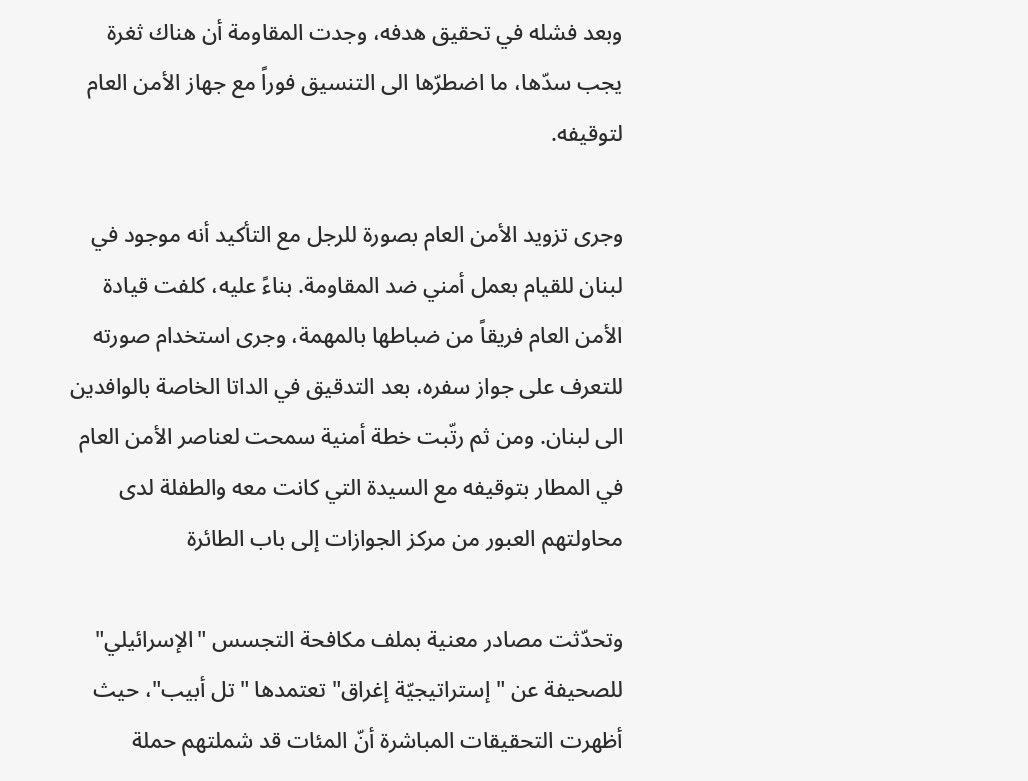وبعد فشله في تحقيق هدفه، وجدت المقاومة أن هناك ثغرة يجب سدّها، ما اضطرّها الى التنسيق فوراً مع جهاز الأمن العام لتوقيفه.

وجرى تزويد الأمن العام بصورة للرجل مع التأكيد أنه موجود في لبنان للقيام بعمل أمني ضد المقاومة. بناءً عليه، كلفت قيادة الأمن العام فريقاً من ضباطها بالمهمة، وجرى استخدام صورته للتعرف على جواز سفره، بعد التدقيق في الداتا الخاصة بالوافدين الى لبنان. ومن ثم رتّبت خطة أمنية سمحت لعناصر الأمن العام في المطار بتوقيفه مع السيدة التي كانت معه والطفلة لدى محاولتهم العبور من مركز الجوازات إلى باب الطائرة

وتحدّثت مصادر معنية بملف مكافحة التجسس "الإسرائيلي" للصحيفة عن "إستراتيجيّة إغراق" تعتمدها "تل أبيب"، حيث أظهرت التحقيقات المباشرة أنّ المئات قد شملتهم حملة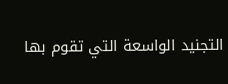التجنيد الواسعة التي تقوم بها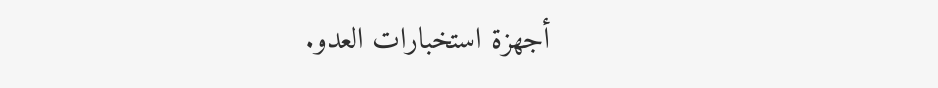أجهزة استخبارات العدو.